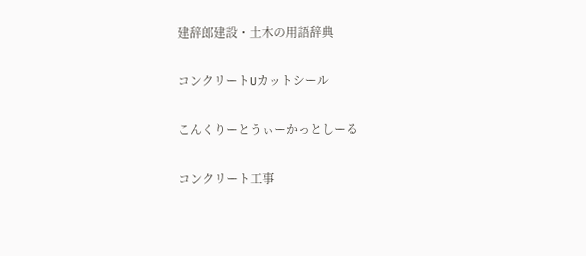建辞郎建設・土木の用語辞典

コンクリートUカットシール

こんくりーとうぃーかっとしーる

コンクリート工事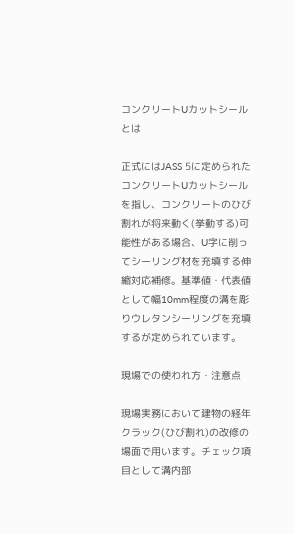コンクリートUカットシールとは

正式にはJASS 5に定められたコンクリートUカットシールを指し、コンクリートのひび割れが将来動く(挙動する)可能性がある場合、U字に削ってシーリング材を充填する伸縮対応補修。基準値・代表値として幅10mm程度の溝を彫りウレタンシーリングを充填するが定められています。

現場での使われ方・注意点

現場実務において建物の経年クラック(ひび割れ)の改修の場面で用います。チェック項目として溝内部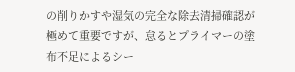の削りかすや湿気の完全な除去清掃確認が極めて重要ですが、怠るとプライマーの塗布不足によるシー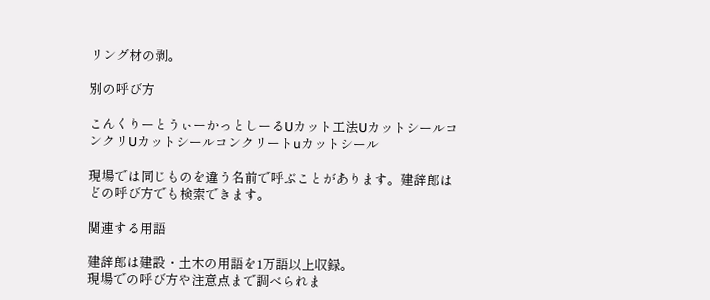リング材の剥。

別の呼び方

こんくりーとうぃーかっとしーるUカット工法UカットシールコンクリUカットシールコンクリートuカットシール

現場では同じものを違う名前で呼ぶことがあります。建辞郎はどの呼び方でも検索できます。

関連する用語

建辞郎は建設・土木の用語を1万語以上収録。
現場での呼び方や注意点まで調べられま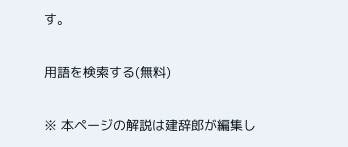す。

用語を検索する(無料)

※ 本ページの解説は建辞郎が編集し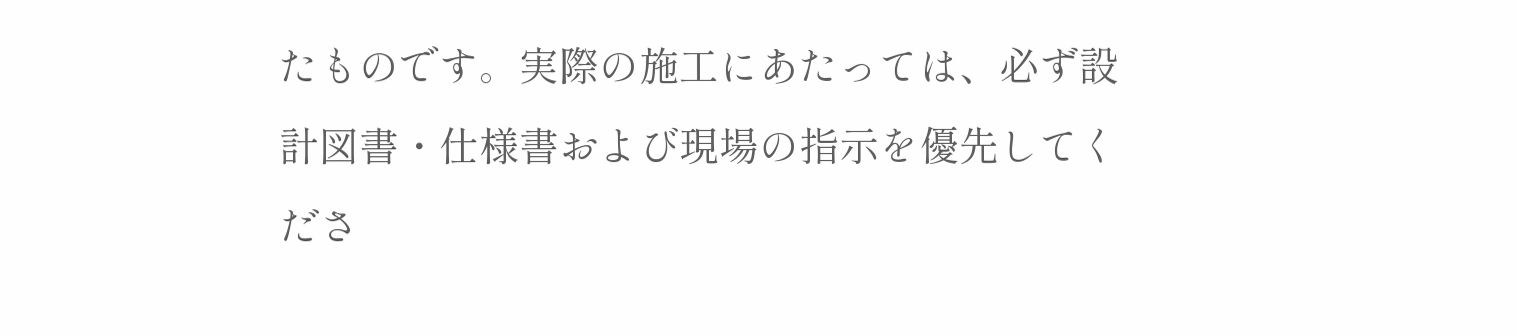たものです。実際の施工にあたっては、必ず設計図書・仕様書および現場の指示を優先してくださ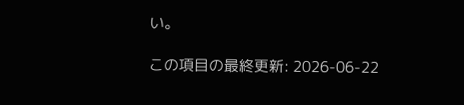い。

この項目の最終更新: 2026-06-22